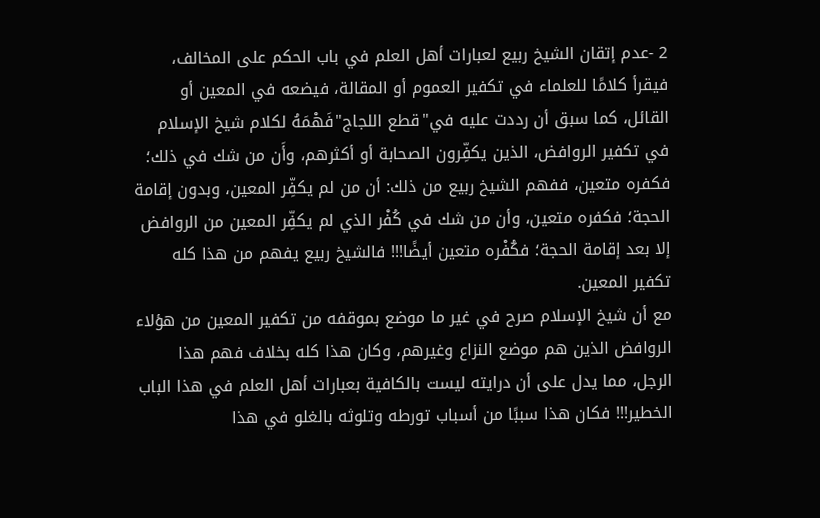2 -عدم إتقان الشيخ ربيع لعبارات أهل العلم في باب الحكم على المخالف، فيقرأ كلامًا للعلماء في تكفير العموم أو المقالة، فيضعه في المعين أو القائل، كما سبق أن رددت عليه في"قطع اللجاج"فَهْمَهُ لكلام شيخ الإسلام في تكفير الروافض، الذين يكفِّرون الصحابة أو أكثرهم، وأَن من شك في ذلك؛ فكفره متعين، ففهم الشيخ ربيع من ذلك: أن من لم يكفِّر المعين، وبدون إقامة الحجة؛ فكفره متعين، وأن من شك في كُفْر الذي لم يكفِّر المعين من الروافض إلا بعد إقامة الحجة؛ فكُفْره متعين أيضًا!!! فالشيخ ربيع يفهم من هذا كله تكفير المعين.
مع أن شيخ الإسلام صرح في غير ما موضع بموقفه من تكفير المعين من هؤلاء الروافض الذين هم موضع النزاع وغيرهم، وكان هذا كله بخلاف فهم هذا الرجل، مما يدل على أن درايته ليست بالكافية بعبارات أهل العلم في هذا الباب الخطير!!! فكان هذا سببًا من أسباب تورطه وتلوثه بالغلو في هذا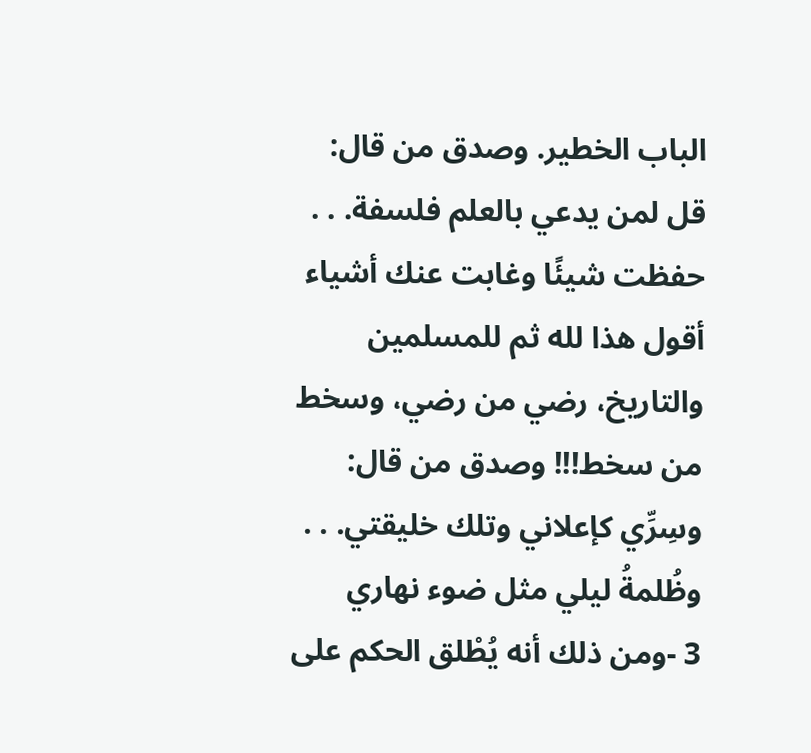الباب الخطير. وصدق من قال:
قل لمن يدعي بالعلم فلسفة. . . حفظت شيئًا وغابت عنك أشياء
أقول هذا لله ثم للمسلمين والتاريخ، رضي من رضي، وسخط من سخط!!! وصدق من قال:
وسِرِّي كإعلاني وتلك خليقتي. . . وظُلمةُ ليلي مثل ضوء نهاري
3 -ومن ذلك أنه يُطْلق الحكم على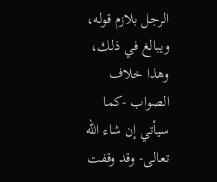الرجل بلازم قوله، ويبالغ في ذلك، وهذا خلاف الصواب -كما سيأتي إن شاء الله تعالى- وقد وقفت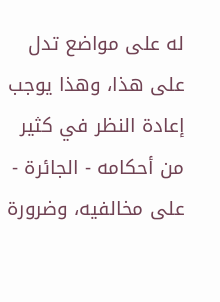له على مواضع تدل على هذا، وهذا يوجب إعادة النظر في كثير من أحكامه - الجائرة - على مخالفيه، وضرورة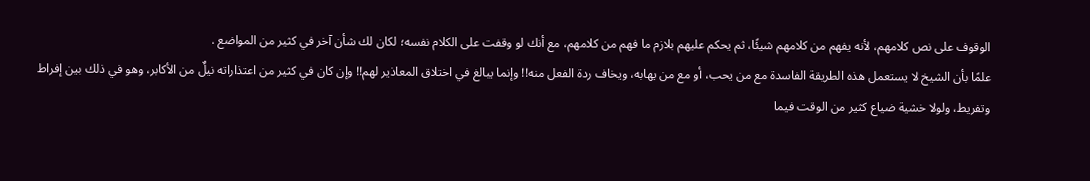الوقوف على نص كلامهم، لأنه يفهم من كلامهم شيئًا، ثم يحكم عليهم بلازم ما فهم من كلامهم، مع أنك لو وقفت على الكلام نفسه؛ لكان لك شأن آخر في كثير من المواضع .
علمًا بأن الشيخ لا يستعمل هذه الطريقة الفاسدة مع من يحب، أو مع من يهابه، ويخاف ردة الفعل منه!! وإنما يبالغ في اختلاق المعاذير لهم!! وإن كان في كثير من اعتذاراته نيلٌ من الأكابر، وهو في ذلك بين إفراط وتفريط، ولولا خشية ضياع كثير من الوقت فيما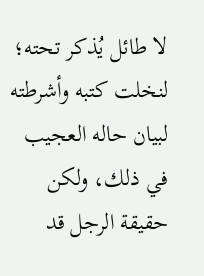لا طائل يُذكر تحته؛ لنخلت كتبه وأشرطته لبيان حاله العجيب في ذلك، ولكن حقيقة الرجل قد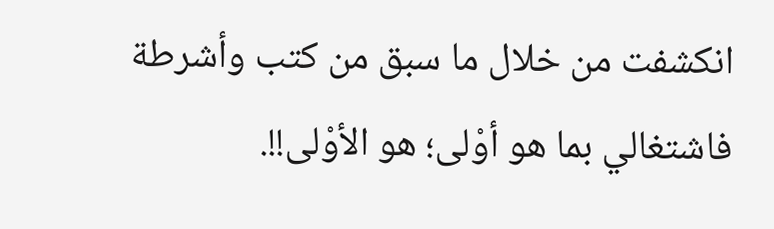انكشفت من خلال ما سبق من كتب وأشرطة فاشتغالي بما هو أوْلى؛ هو الأوْلى!!.